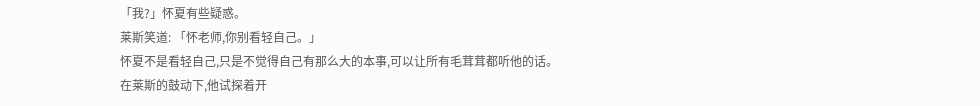「我?」怀夏有些疑惑。
莱斯笑道: 「怀老师,你别看轻自己。」
怀夏不是看轻自己,只是不觉得自己有那么大的本事,可以让所有毛茸茸都听他的话。
在莱斯的鼓动下,他试探着开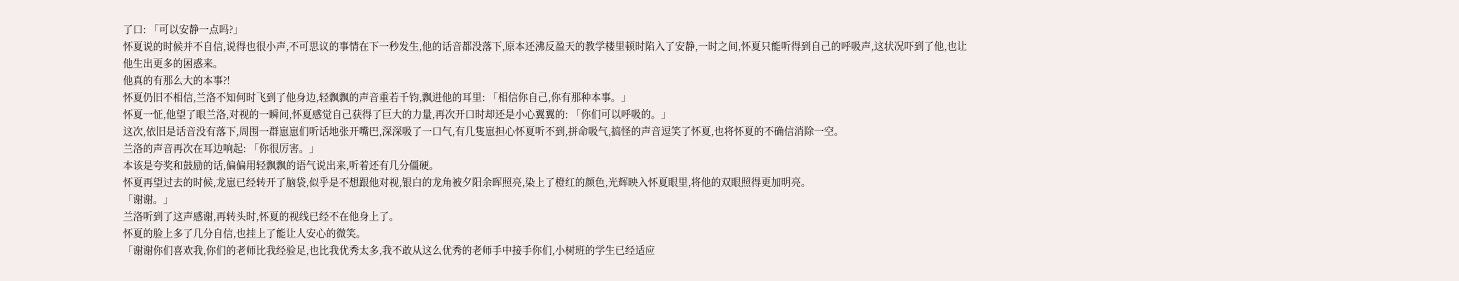了口: 「可以安静一点吗?」
怀夏说的时候并不自信,说得也很小声,不可思议的事情在下一秒发生,他的话音都没落下,原本还沸反盈天的教学楼里顿时陷入了安静,一时之间,怀夏只能听得到自己的呼吸声,这状况吓到了他,也让他生出更多的困惑来。
他真的有那么大的本事?!
怀夏仍旧不相信,兰洛不知何时飞到了他身边,轻飘飘的声音重若千钧,飘进他的耳里: 「相信你自己,你有那种本事。」
怀夏一怔,他望了眼兰洛,对视的一瞬间,怀夏感觉自己获得了巨大的力量,再次开口时却还是小心翼翼的: 「你们可以呼吸的。」
这次,依旧是话音没有落下,周围一群崽崽们听话地张开嘴巴,深深吸了一口气,有几隻崽担心怀夏听不到,拼命吸气,搞怪的声音逗笑了怀夏,也将怀夏的不确信消除一空。
兰洛的声音再次在耳边响起: 「你很厉害。」
本该是夸奖和鼓励的话,偏偏用轻飘飘的语气说出来,听着还有几分僵硬。
怀夏再望过去的时候,龙崽已经转开了脑袋,似乎是不想跟他对视,银白的龙角被夕阳余晖照亮,染上了橙红的颜色,光辉映入怀夏眼里,将他的双眼照得更加明亮。
「谢谢。」
兰洛听到了这声感谢,再转头时,怀夏的视线已经不在他身上了。
怀夏的脸上多了几分自信,也挂上了能让人安心的微笑。
「谢谢你们喜欢我,你们的老师比我经验足,也比我优秀太多,我不敢从这么优秀的老师手中接手你们,小树班的学生已经适应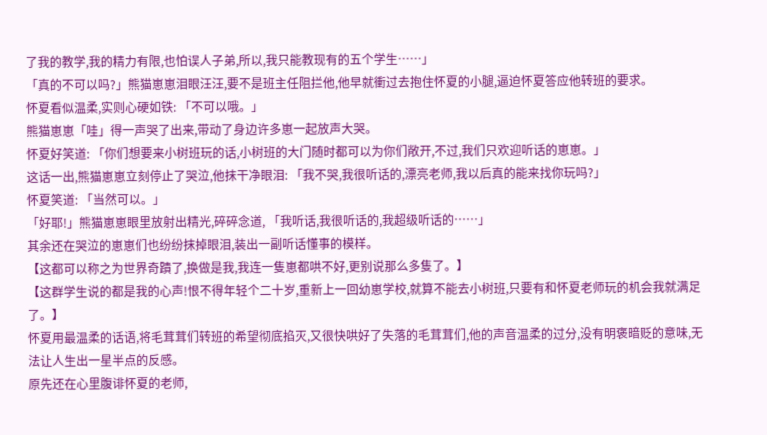了我的教学,我的精力有限,也怕误人子弟,所以,我只能教现有的五个学生……」
「真的不可以吗?」熊猫崽崽泪眼汪汪,要不是班主任阻拦他,他早就衝过去抱住怀夏的小腿,逼迫怀夏答应他转班的要求。
怀夏看似温柔,实则心硬如铁: 「不可以哦。」
熊猫崽崽「哇」得一声哭了出来,带动了身边许多崽一起放声大哭。
怀夏好笑道: 「你们想要来小树班玩的话,小树班的大门随时都可以为你们敞开,不过,我们只欢迎听话的崽崽。」
这话一出,熊猫崽崽立刻停止了哭泣,他抹干净眼泪: 「我不哭,我很听话的,漂亮老师,我以后真的能来找你玩吗?」
怀夏笑道: 「当然可以。」
「好耶!」熊猫崽崽眼里放射出精光,碎碎念道, 「我听话,我很听话的,我超级听话的……」
其余还在哭泣的崽崽们也纷纷抹掉眼泪,装出一副听话懂事的模样。
【这都可以称之为世界奇蹟了,换做是我,我连一隻崽都哄不好,更别说那么多隻了。】
【这群学生说的都是我的心声!恨不得年轻个二十岁,重新上一回幼崽学校,就算不能去小树班,只要有和怀夏老师玩的机会我就满足了。】
怀夏用最温柔的话语,将毛茸茸们转班的希望彻底掐灭,又很快哄好了失落的毛茸茸们,他的声音温柔的过分,没有明褒暗贬的意味,无法让人生出一星半点的反感。
原先还在心里腹诽怀夏的老师,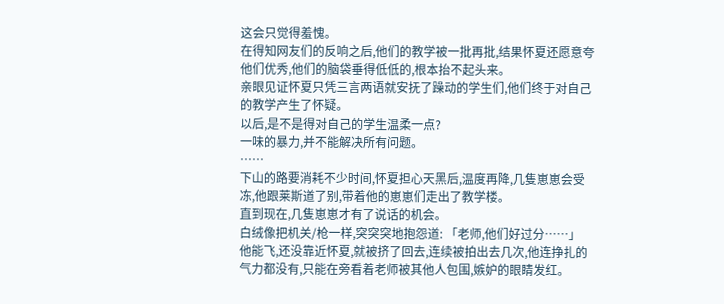这会只觉得羞愧。
在得知网友们的反响之后,他们的教学被一批再批,结果怀夏还愿意夸他们优秀,他们的脑袋垂得低低的,根本抬不起头来。
亲眼见证怀夏只凭三言两语就安抚了躁动的学生们,他们终于对自己的教学产生了怀疑。
以后,是不是得对自己的学生温柔一点?
一味的暴力,并不能解决所有问题。
……
下山的路要消耗不少时间,怀夏担心天黑后,温度再降,几隻崽崽会受冻,他跟莱斯道了别,带着他的崽崽们走出了教学楼。
直到现在,几隻崽崽才有了说话的机会。
白绒像把机关/枪一样,突突突地抱怨道: 「老师,他们好过分……」
他能飞,还没靠近怀夏,就被挤了回去,连续被拍出去几次,他连挣扎的气力都没有,只能在旁看着老师被其他人包围,嫉妒的眼睛发红。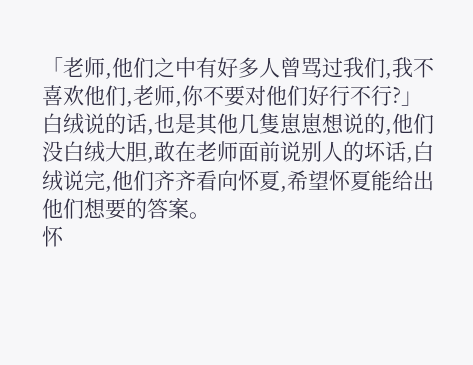「老师,他们之中有好多人曾骂过我们,我不喜欢他们,老师,你不要对他们好行不行?」白绒说的话,也是其他几隻崽崽想说的,他们没白绒大胆,敢在老师面前说别人的坏话,白绒说完,他们齐齐看向怀夏,希望怀夏能给出他们想要的答案。
怀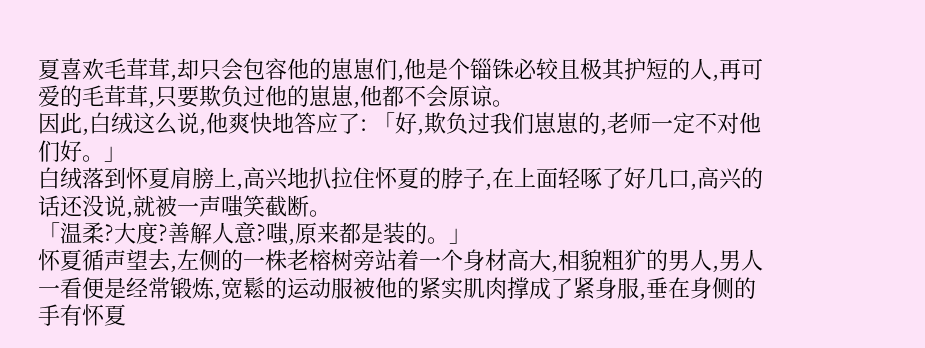夏喜欢毛茸茸,却只会包容他的崽崽们,他是个锱铢必较且极其护短的人,再可爱的毛茸茸,只要欺负过他的崽崽,他都不会原谅。
因此,白绒这么说,他爽快地答应了: 「好,欺负过我们崽崽的,老师一定不对他们好。」
白绒落到怀夏肩膀上,高兴地扒拉住怀夏的脖子,在上面轻啄了好几口,高兴的话还没说,就被一声嗤笑截断。
「温柔?大度?善解人意?嗤,原来都是装的。」
怀夏循声望去,左侧的一株老榕树旁站着一个身材高大,相貌粗犷的男人,男人一看便是经常锻炼,宽鬆的运动服被他的紧实肌肉撑成了紧身服,垂在身侧的手有怀夏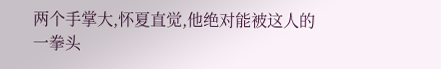两个手掌大,怀夏直觉,他绝对能被这人的一拳头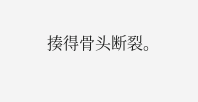揍得骨头断裂。